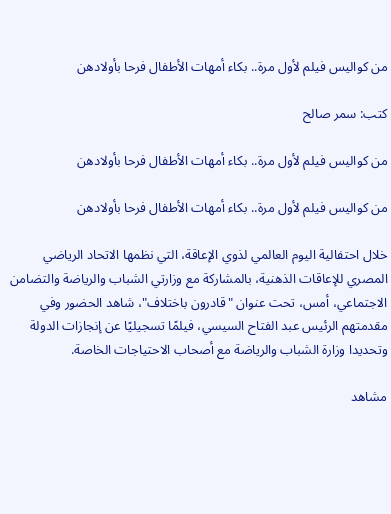من كواليس فيلم لأول مرة.. بكاء أمهات الأطفال فرحا بأولادهن

كتب: سمر صالح

من كواليس فيلم لأول مرة.. بكاء أمهات الأطفال فرحا بأولادهن

من كواليس فيلم لأول مرة.. بكاء أمهات الأطفال فرحا بأولادهن

خلال احتفالية اليوم العالمي لذوي الإعاقة، التي نظمها الاتحاد الرياضي المصري للإعاقات الذهنية، بالمشاركة مع وزارتي الشباب والرياضة والتضامن الاجتماعي، أمس، تحت عنوان "قادرون باختلاف"، شاهد الحضور وفي مقدمتهم الرئيس عبد الفتاح السيسي، فيلمًا تسجيليًا عن إنجازات الدولة وتحديدا وزارة الشباب والرياضة مع أصحاب الاحتياجات الخاصة.

مشاهد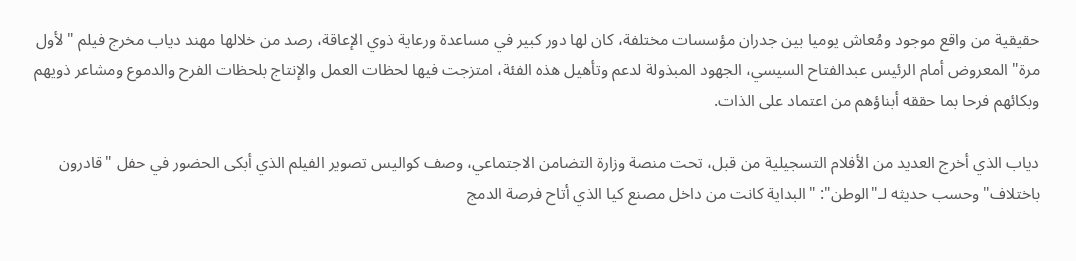حقيقية من واقع موجود ومُعاش يوميا بين جدران مؤسسات مختلفة، كان لها دور كبير في مساعدة ورعاية ذوي الإعاقة، رصد من خلالها مهند دياب مخرج فيلم "لأول مرة" المعروض أمام الرئيس عبدالفتاح السيسي، الجهود المبذولة لدعم وتأهيل هذه الفئة، امتزجت فيها لحظات العمل والإنتاج بلحظات الفرح والدموع ومشاعر ذويهم وبكائهم فرحا بما حققه أبناؤهم من اعتماد على الذات.

دياب الذي أخرج العديد من الأفلام التسجيلية من قبل، تحت منصة وزارة التضامن الاجتماعي، وصف كواليس تصوير الفيلم الذي أبكى الحضور في حفل "قادرون باختلاف" وحسب حديثه لـ"الوطن": "البداية كانت من داخل مصنع كيا الذي أتاح فرصة الدمج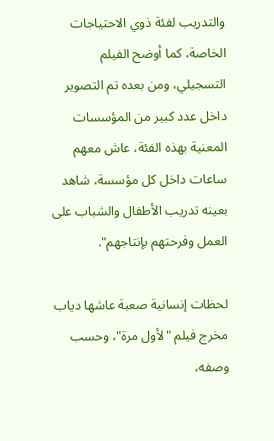والتدريب لفئة ذوي الاحتياجات الخاصة، كما أوضح الفيلم التسجيلي، ومن بعده تم التصوير داخل عدد كبير من المؤسسات المعنية بهذه الفئة، عاش معهم ساعات داخل كل مؤسسة، شاهد بعينه تدريب الأطفال والشباب على العمل وفرحتهم بإنتاجهم".

لحظات إنسانية صعبة عاشها دياب مخرج فيلم "لأول مرة"، وحسب وصفه،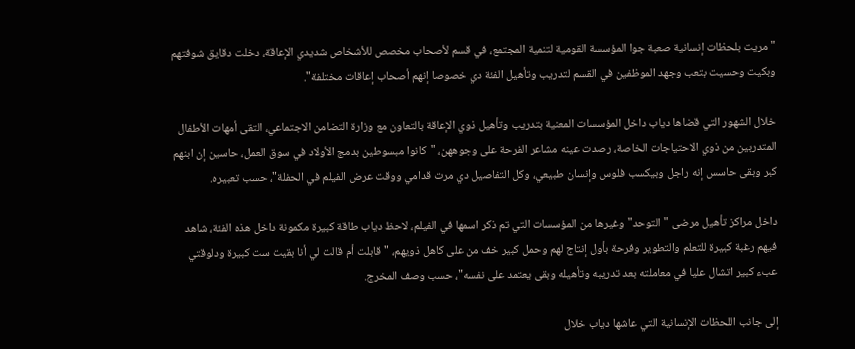"مريت بلحظات إنسانية صعبة جوا المؤسسة القومية لتنمية المجتمع، في قسم لأصحاب مخصص للأشخاص شديدي الإعاقة، دخلت دقايق شوفتهم وبكيت وحسيت بتعب وجهد الموظفين في القسم لتدريب وتأهيل الفئة دي خصوصا إنهم أصحاب إعاقات مختلفة".

خلال الشهور التي قضاها دياب داخل المؤسسات المعنية بتدريب وتأهيل ذوي الإعاقة بالتعاون مع وزارة التضامن الاجتماعي، التقى أمهات الأطفال المتدربين من ذوي الاحتياجات الخاصة، رصدت عينه مشاعر الفرحة على وجوههن، "كانوا مبسوطين بدمج الأولاد في سوق العمل، حاسين إن ابنهم كبر وبقى حاسس إنه راجل وبيكسب فلوس وإنسان طبيعي، وكل التفاصيل دي مرت قدامي ووقت عرض الفيلم في الحفلة"، حسب تعبيره.

داخل مراكز تأهيل مرضى "التوحد" وغيرها من المؤسسات التي تم ذكر اسمها في الفيلم، لاحظ دياب طاقة كبيرة مكمونة داخل هذه الفئة، شاهد فيهم رغبة كبيرة للتعلم والتطوير وفرحة بأول إنتاج لهم وحمل كبير خف من على كاهل ذويهم، "قابلت أم قالت لي أنا بقيت ست كبيرة ودلوقتي عبء كبير اتشال عليا في معاملته بعد تدريبه وتأهيله وبقى يعتمد على نفسه"، حسب وصف المخرج.

إلى جانب اللحظات الإنسانية التي عاشها دياب خلال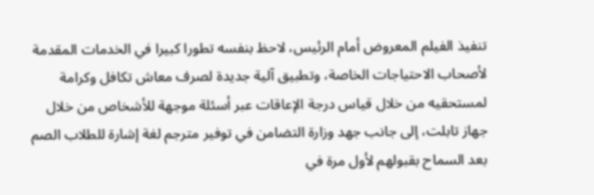تنفيذ الفيلم المعروض أمام الرئيس، لاحظ بنفسه تطورا كبيرا في الخدمات المقدمة لأصحاب الاحتياجات الخاصة، وتطبيق آلية جديدة لصرف معاش تكافل وكرامة لمستحقيه من خلال قياس درجة الإعاقات عبر أسئلة موجهة للأشخاص من خلال جهاز تابلت، إلى جانب جهد وزارة التضامن في توفير مترجم لغة إشارة للطلاب الصم بعد السماح بقبولهم لأول مرة في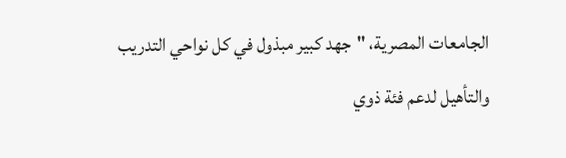الجامعات المصرية، "جهد كبير مبذول في كل نواحي التدريب والتأهيل لدعم فئة ذوي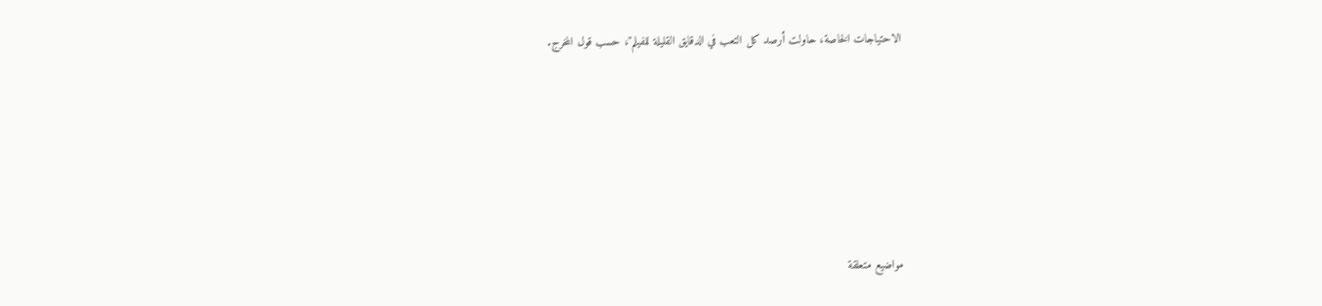الاحتياجات الخاصة، حاولت أرصد كل التعب في الدقايق القليلة للفيلم"، حسب قول المخرج.






مواضيع متعلقة